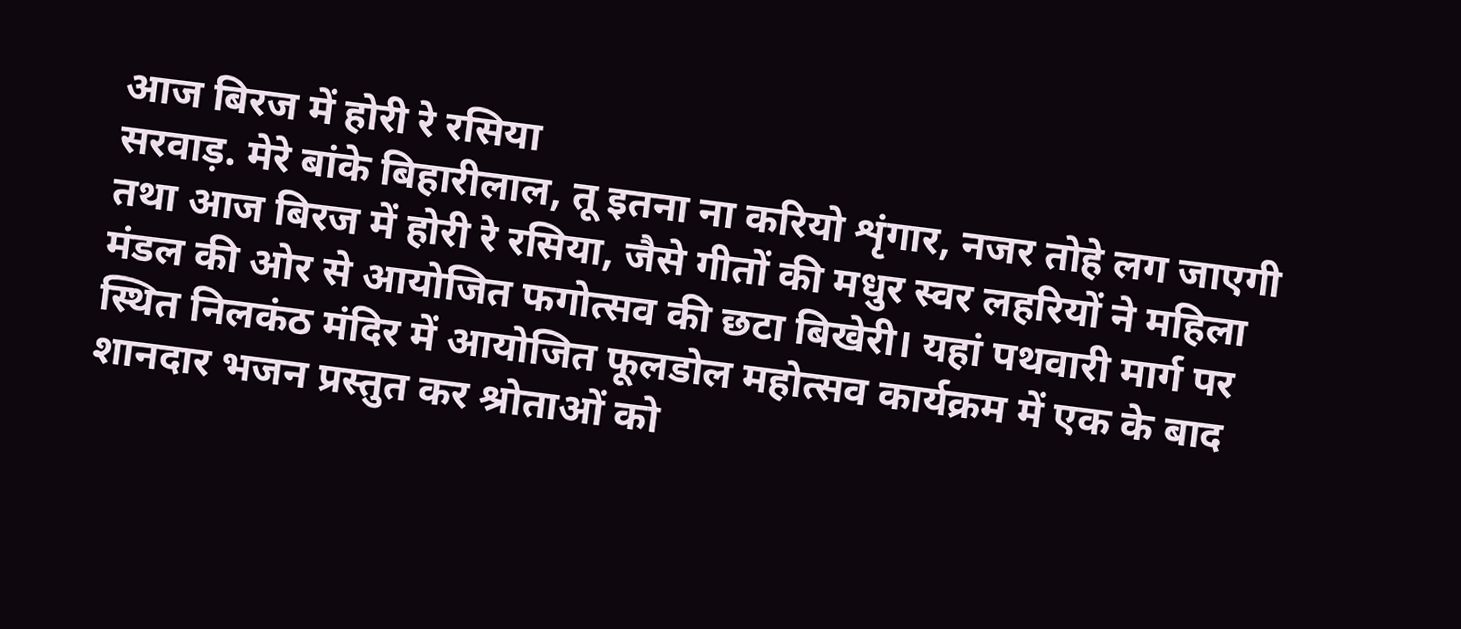आज बिरज में होरी रे रसिया
सरवाड़. मेरे बांके बिहारीलाल, तू इतना ना करियो शृंगार, नजर तोहे लग जाएगी तथा आज बिरज में होरी रे रसिया, जैसे गीतों की मधुर स्वर लहरियों ने महिला मंडल की ओर से आयोजित फगोत्सव की छटा बिखेरी। यहां पथवारी मार्ग पर स्थित निलकंठ मंदिर में आयोजित फूलडोल महोत्सव कार्यक्रम में एक के बाद शानदार भजन प्रस्तुत कर श्रोताओं को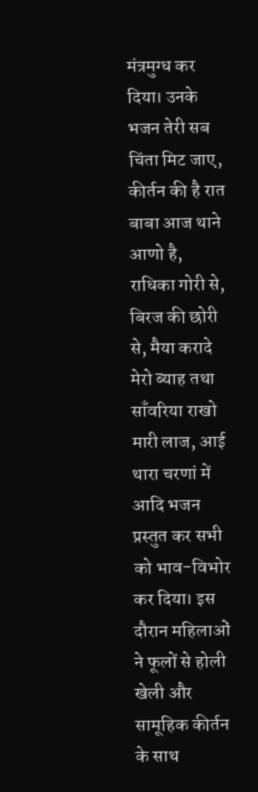मंत्रमुग्ध कर दिया। उनके भजन तेरी सब चिंता मिट जाए, कीर्तन की है रात बाबा आज थाने आणो है, राधिका गोरी से, बिरज की छोरी से, मैया करादे मेरो ब्याह तथा साँवरिया राखो मारी लाज, आई थारा चरणां में आदि भजन प्रस्तुत कर सभी को भाव-विभोर कर दिया। इस दौरान महिलाओं ने फूलों से होली खेली और सामूहिक कीर्तन के साथ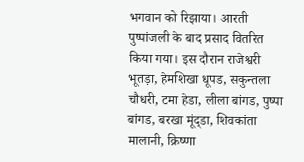भगवान को रिझाया। आरती पुष्पांजली के बाद प्रसाद वितरित किया गया। इस दौरान राजेश्वरी भूतड़ा, हेमशिखा धूपड, सकुन्तला चौधरी, टमा हेडा, लीला बांगड, पुष्पा बांगड, बरखा मूंद्डा, शिवकांता मालानी, क्रिष्णा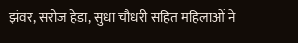झंवर, सरोज हेडा, सुधा चौधरी सहित महिलाओं ने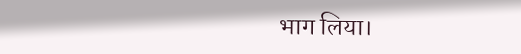भाग लिया।